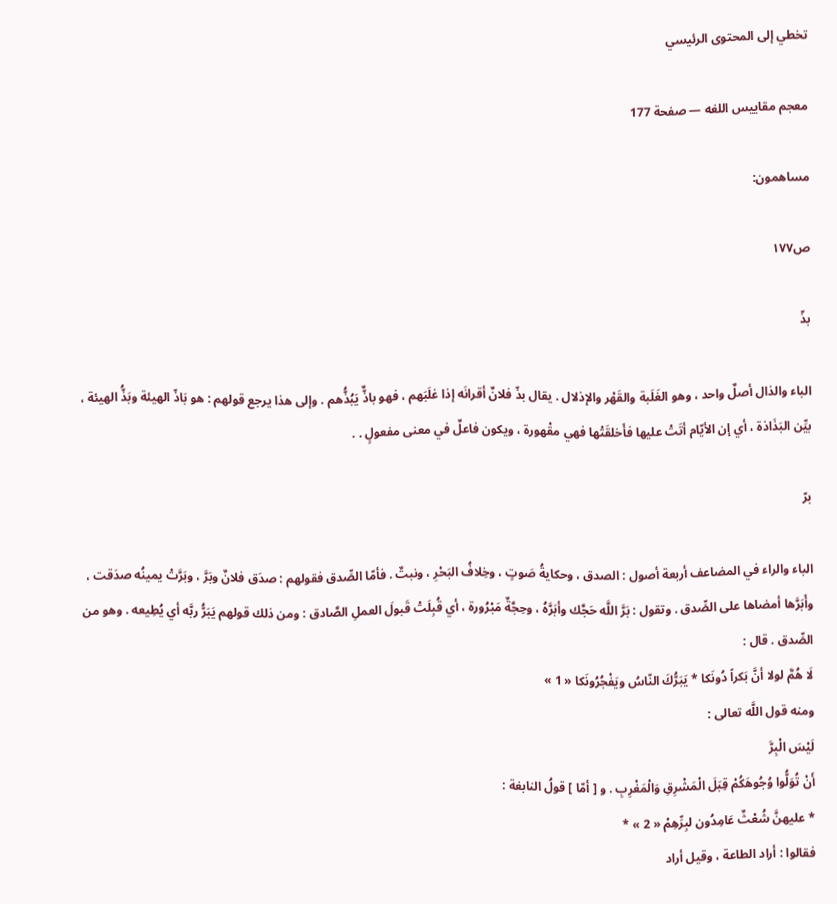تخطي إلى المحتوى الرئيسي

معجم مقاييس اللغه — صفحة 177

مساهمون:

ص١٧٧

بذّ

الباء والذال أصلٌ واحد ، وهو الغَلَبة والقَهْر والإذلال . يقال بذّ فلانٌ أقرانَه إذا غلَبَهم ، فهو باذٌّ يَبُذُّهم . وإلى هذا يرجع قولهم : هو بَاذّ الهيئة وبَذُّ الهيئة ، بيِّن البَذَاذة ، أي إن الأيّام أتَتْ عليها فأَخلقَتْها فهي مقْهورة ، ويكون فاعلٌ في معنى مفعولٍ . .

برّ

الباء والراء في المضاعف أربعة أصول : الصدق ، وحكايةُ صَوتٍ ، وخِلافُ البَحْرِ ، ونبتٌ . فأمّا الصِّدق فقولهم : صدَق فلانٌ وبَرَّ ، وبَرَّتْ يمينُه صدَقت ، وأَبَرَّها أمضاها على الصِّدق . وتقول : بَرَّ اللَّه حَجَّك وأبَرَّهُ ، وحِجَّةٌ مَبْرُورة ، أي قُبِلَتْ قَبولَ العملِ الصَّادق : ومن ذلك قولهم يَبَرُّ ربَّه أي يُطِيعه . وهو من الصِّدق . قال :
لَا هُمَّ لولا أنَّ بَكراً دُونَكا * يَبَرُّكَ النّاسُ ويَفْجُرُونَكا « 1 »
ومنه قول اللَّه تعالى :
لَيْسَ الْبِرَّ
أَنْ تُوَلُّوا وُجُوهَكُمْ قِبَلَ الْمَشْرِقِ وَالْمَغْرِبِ . و [ أمّا ] قولُ النابغة :
* عليهنَّ شُعْثٌ عَامِدُون لبِرِّهِمْ « 2 » *
فقالوا : أراد الطاعة ، وقيل أراد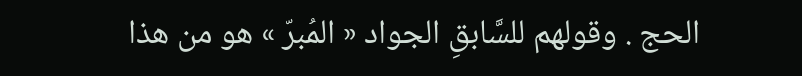الحج . وقولهم للسَّابقِ الجواد « المُبرّ » هو من هذا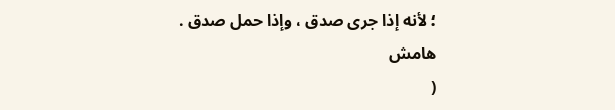؛ لأنه إذا جرى صدق ، وإذا حمل صدق .
هامش
(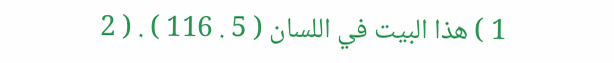1 ) هذا البيت في اللسان ( 5 . 116 ) . ( 2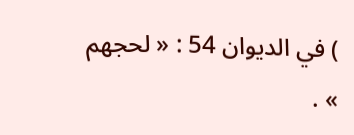) في الديوان 54 : « لحجهم » .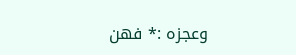وعجزه :* فهن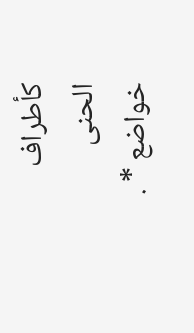كأطراف الحنى خواضع * .